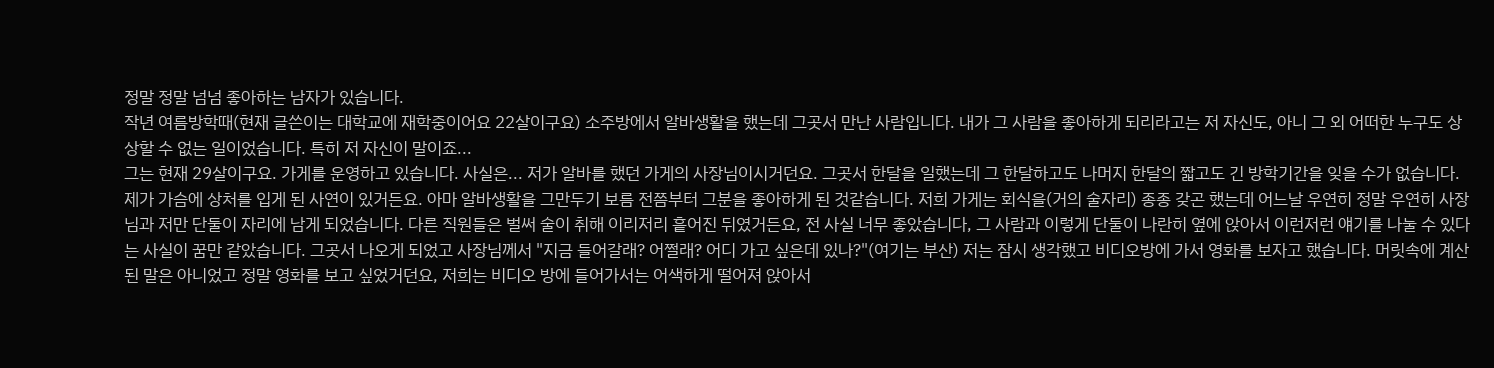정말 정말 넘넘 좋아하는 남자가 있습니다.
작년 여름방학때(현재 글쓴이는 대학교에 재학중이어요 22살이구요) 소주방에서 알바생활을 했는데 그곳서 만난 사람입니다. 내가 그 사람을 좋아하게 되리라고는 저 자신도, 아니 그 외 어떠한 누구도 상상할 수 없는 일이었습니다. 특히 저 자신이 말이죠...
그는 현재 29살이구요. 가게를 운영하고 있습니다. 사실은... 저가 알바를 했던 가게의 사장님이시거던요. 그곳서 한달을 일했는데 그 한달하고도 나머지 한달의 짧고도 긴 방학기간을 잊을 수가 없습니다. 제가 가슴에 상처를 입게 된 사연이 있거든요. 아마 알바생활을 그만두기 보름 전쯤부터 그분을 좋아하게 된 것같습니다. 저희 가게는 회식을(거의 술자리) 종종 갖곤 했는데 어느날 우연히 정말 우연히 사장님과 저만 단둘이 자리에 남게 되었습니다. 다른 직원들은 벌써 술이 취해 이리저리 흩어진 뒤였거든요, 전 사실 너무 좋았습니다, 그 사람과 이렇게 단둘이 나란히 옆에 앉아서 이런저런 얘기를 나눌 수 있다는 사실이 꿈만 같았습니다. 그곳서 나오게 되었고 사장님께서 "지금 들어갈래? 어쩔래? 어디 가고 싶은데 있나?"(여기는 부산) 저는 잠시 생각했고 비디오방에 가서 영화를 보자고 했습니다. 머릿속에 계산된 말은 아니었고 정말 영화를 보고 싶었거던요, 저희는 비디오 방에 들어가서는 어색하게 떨어져 앉아서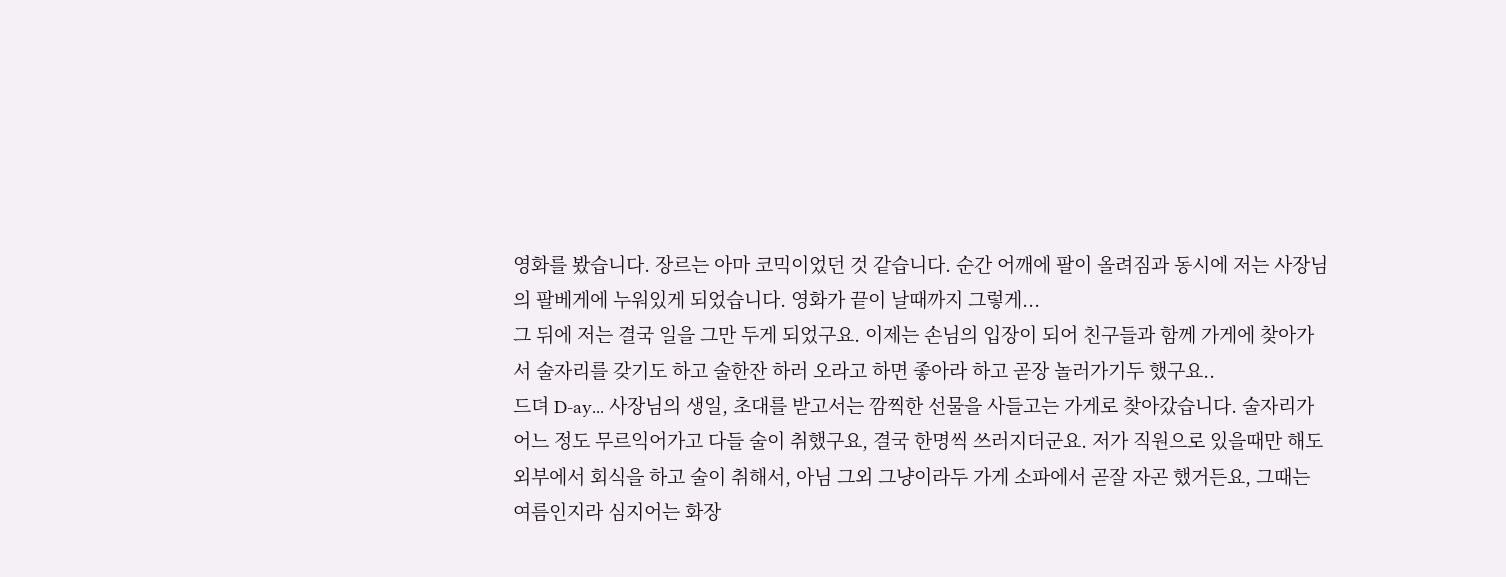영화를 봤습니다. 장르는 아마 코믹이었던 것 같습니다. 순간 어깨에 팔이 올려짐과 동시에 저는 사장님의 팔베게에 누워있게 되었습니다. 영화가 끝이 날때까지 그렇게...
그 뒤에 저는 결국 일을 그만 두게 되었구요. 이제는 손님의 입장이 되어 친구들과 함께 가게에 찾아가서 술자리를 갖기도 하고 술한잔 하러 오라고 하면 좋아라 하고 곧장 놀러가기두 했구요..
드뎌 D-ay... 사장님의 생일, 초대를 받고서는 깜찍한 선물을 사들고는 가게로 찾아갔습니다. 술자리가 어느 정도 무르익어가고 다들 술이 취했구요, 결국 한명씩 쓰러지더군요. 저가 직원으로 있을때만 해도 외부에서 회식을 하고 술이 취해서, 아님 그외 그냥이라두 가게 소파에서 곧잘 자곤 했거든요, 그때는 여름인지라 심지어는 화장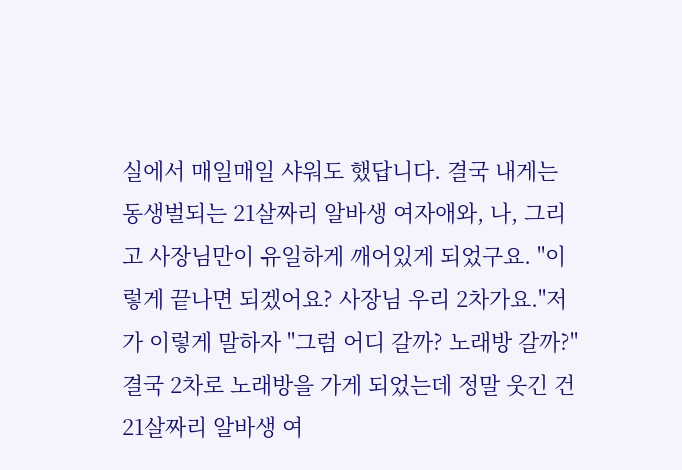실에서 매일매일 샤워도 했답니다. 결국 내게는 동생벌되는 21살짜리 알바생 여자애와, 나, 그리고 사장님만이 유일하게 깨어있게 되었구요. "이렇게 끝나면 되겠어요? 사장님 우리 2차가요."저가 이렇게 말하자 "그럼 어디 갈까? 노래방 갈까?"
결국 2차로 노래방을 가게 되었는데 정말 웃긴 건 21살짜리 알바생 여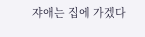쟈애는 집에 가겠다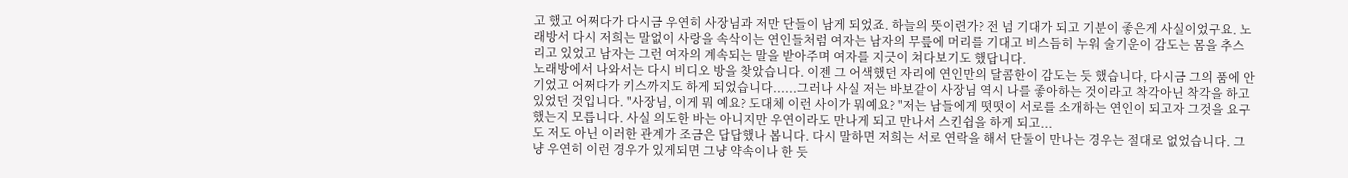고 했고 어쩌다가 다시금 우연히 사장님과 저만 단들이 남게 되었죠. 하늘의 뜻이련가? 전 넘 기대가 되고 기분이 좋은게 사실이었구요. 노래방서 다시 저희는 말없이 사랑을 속삭이는 연인들처럼 여자는 남자의 무릎에 머리를 기대고 비스듬히 누워 술기운이 감도는 몸을 추스리고 있었고 남자는 그런 여자의 계속되는 말을 받아주며 여자를 지긋이 쳐다보기도 했답니다.
노래방에서 나와서는 다시 비디오 방을 찾았습니다. 이젠 그 어색했던 자리에 연인만의 달콤한이 감도는 듯 했습니다, 다시금 그의 품에 안기었고 어쩌다가 키스까지도 하게 되었습니다......그러나 사실 저는 바보같이 사장님 역시 나를 좋아하는 것이라고 착각아닌 착각을 하고 있었던 것입니다. "사장님, 이게 뭐 예요? 도대체 이런 사이가 뭐예요? "저는 남들에게 떳떳이 서로를 소개하는 연인이 되고자 그것을 요구했는지 모릅니다. 사실 의도한 바는 아니지만 우연이라도 만나게 되고 만나서 스킨쉽을 하게 되고...
도 저도 아닌 이러한 관계가 조금은 답답했나 봅니다. 다시 말하면 저희는 서로 연락을 해서 단둘이 만나는 경우는 절대로 없었습니다. 그냥 우연히 이런 경우가 있게되면 그냥 약속이나 한 듯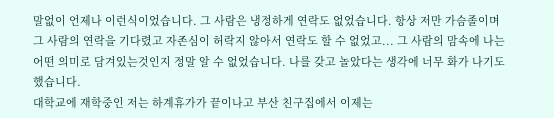말없이 언제나 이런식이었습니다. 그 사람은 냉정하게 연락도 없었습니다. 항상 저만 가슴졸이며 그 사람의 연락을 기다렸고 자존심이 허락지 않아서 연락도 할 수 없었고... 그 사람의 맘속에 나는 어떤 의미로 담겨있는것인지 정말 알 수 없었습니다. 나를 갖고 놀았다는 생각에 너무 화가 나기도 했습니다.
대학교에 재학중인 저는 하계휴가가 끝이나고 부산 친구집에서 이제는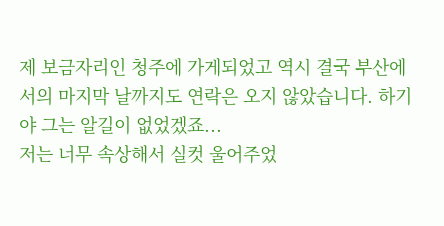제 보금자리인 청주에 가게되었고 역시 결국 부산에서의 마지막 날까지도 연락은 오지 않았습니다. 하기야 그는 알길이 없었겠죠...
저는 너무 속상해서 실컷 울어주었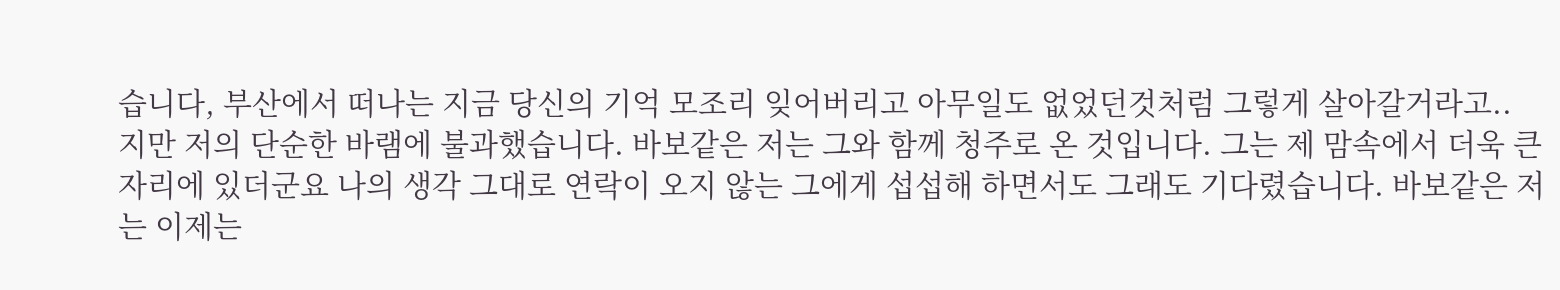습니다, 부산에서 떠나는 지금 당신의 기억 모조리 잊어버리고 아무일도 없었던것처럼 그렇게 살아갈거라고..
지만 저의 단순한 바램에 불과했습니다. 바보같은 저는 그와 함께 청주로 온 것입니다. 그는 제 맘속에서 더욱 큰 자리에 있더군요 나의 생각 그대로 연락이 오지 않는 그에게 섭섭해 하면서도 그래도 기다렸습니다. 바보같은 저는 이제는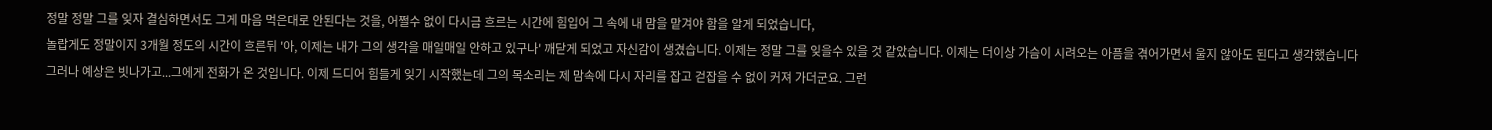정말 정말 그를 잊자 결심하면서도 그게 마음 먹은대로 안된다는 것을, 어쩔수 없이 다시금 흐르는 시간에 힘입어 그 속에 내 맘을 맡겨야 함을 알게 되었습니다,
놀랍게도 정말이지 3개월 정도의 시간이 흐른뒤 '아, 이제는 내가 그의 생각을 매일매일 안하고 있구나' 깨닫게 되었고 자신감이 생겼습니다. 이제는 정말 그를 잊을수 있을 것 같았습니다. 이제는 더이상 가슴이 시려오는 아픔을 겪어가면서 울지 않아도 된다고 생각했습니다
그러나 예상은 빗나가고...그에게 전화가 온 것입니다. 이제 드디어 힘들게 잊기 시작했는데 그의 목소리는 제 맘속에 다시 자리를 잡고 걷잡을 수 없이 커져 가더군요. 그런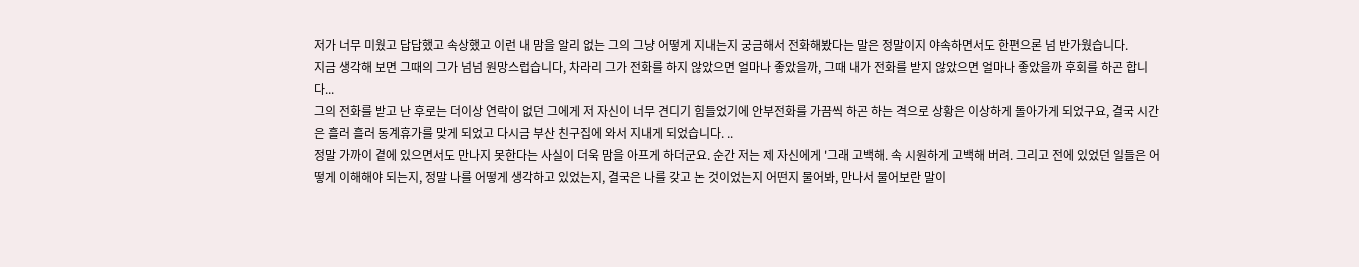저가 너무 미웠고 답답했고 속상했고 이런 내 맘을 알리 없는 그의 그냥 어떻게 지내는지 궁금해서 전화해봤다는 말은 정말이지 야속하면서도 한편으론 넘 반가웠습니다.
지금 생각해 보면 그때의 그가 넘넘 원망스럽습니다, 차라리 그가 전화를 하지 않았으면 얼마나 좋았을까, 그때 내가 전화를 받지 않았으면 얼마나 좋았을까 후회를 하곤 합니다...
그의 전화를 받고 난 후로는 더이상 연락이 없던 그에게 저 자신이 너무 견디기 힘들었기에 안부전화를 가끔씩 하곤 하는 격으로 상황은 이상하게 돌아가게 되었구요, 결국 시간은 흘러 흘러 동계휴가를 맞게 되었고 다시금 부산 친구집에 와서 지내게 되었습니다. ..
정말 가까이 곁에 있으면서도 만나지 못한다는 사실이 더욱 맘을 아프게 하더군요. 순간 저는 제 자신에게 '그래 고백해. 속 시원하게 고백해 버려. 그리고 전에 있었던 일들은 어떻게 이해해야 되는지, 정말 나를 어떻게 생각하고 있었는지, 결국은 나를 갖고 논 것이었는지 어떤지 물어봐, 만나서 물어보란 말이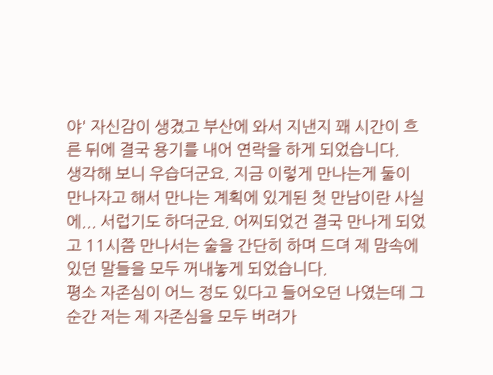야' 자신감이 생겼고 부산에 와서 지낸지 꽤 시간이 흐른 뒤에 결국 용기를 내어 연락을 하게 되었습니다.
생각해 보니 우습더군요. 지금 이렇게 만나는게 둘이 만나자고 해서 만나는 계획에 있게된 첫 만남이란 사실에... 서럽기도 하더군요. 어찌되었건 결국 만나게 되었고 11시쯤 만나서는 술을 간단히 하며 드뎌 제 맘속에 있던 말들을 모두 꺼내놓게 되었습니다.
평소 자존심이 어느 정도 있다고 들어오던 나였는데 그순간 저는 제 자존심을 모두 버려가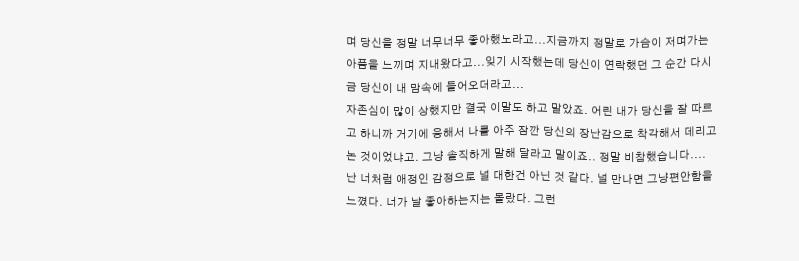며 당신을 정말 너무너무 좋아했노라고...지금까지 정말로 가슴이 저며가는 아픔을 느끼며 지내왔다고...잊기 시작했는데 당신이 연락했던 그 순간 다시금 당신이 내 맘속에 들어오더라고...
자존심이 많이 상했지만 결국 이말도 하고 말았죠. 어린 내가 당신을 잘 따르고 하니까 거기에 응해서 나를 아주 잠깐 당신의 장난감으로 착각해서 데리고 논 것이었냐고. 그냥 솔직하게 말해 달라고 말이죠.. 정말 비참했습니다....
난 너처럼 애정인 감정으로 널 대한건 아닌 것 같다. 널 만나면 그냥편안함을 느꼈다. 너가 날 좋아하는지는 몰랐다. 그런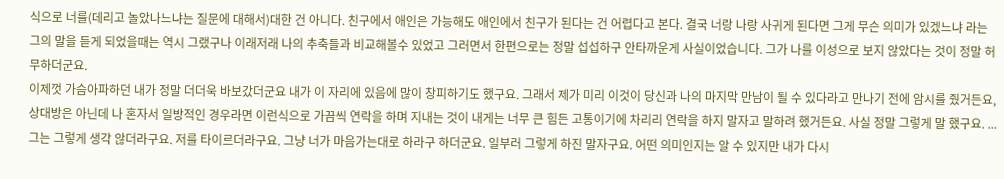식으로 너를(데리고 놀았나느냐는 질문에 대해서)대한 건 아니다. 친구에서 애인은 가능해도 애인에서 친구가 된다는 건 어렵다고 본다. 결국 너랑 나랑 사귀게 된다면 그게 무슨 의미가 있겠느냐 라는 그의 말을 듣게 되었을때는 역시 그랬구나 이래저래 나의 추축들과 비교해볼수 있었고 그러면서 한편으로는 정말 섭섭하구 안타까운게 사실이었습니다. 그가 나를 이성으로 보지 않았다는 것이 정말 허무하더군요.
이제껏 가슴아파하던 내가 정말 더더욱 바보갔더군요 내가 이 자리에 있음에 많이 창피하기도 했구요. 그래서 제가 미리 이것이 당신과 나의 마지막 만남이 될 수 있다라고 만나기 전에 암시를 줬거든요, 상대방은 아닌데 나 혼자서 일방적인 경우라면 이런식으로 가끔씩 연락을 하며 지내는 것이 내게는 너무 큰 힘든 고통이기에 차리리 연락을 하지 말자고 말하려 했거든요. 사실 정말 그렇게 말 했구요. ...
그는 그렇게 생각 않더라구요. 저를 타이르더라구요. 그냥 너가 마음가는대로 하라구 하더군요. 일부러 그렇게 하진 말자구요. 어떤 의미인지는 알 수 있지만 내가 다시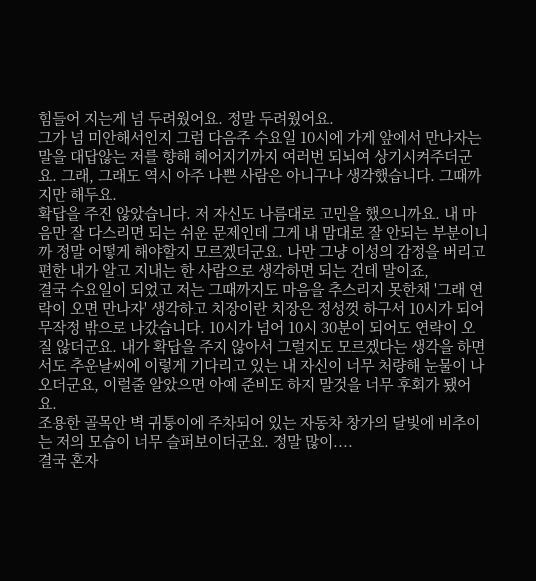힘들어 지는게 넘 두려웠어요. 정말 두려웠어요.
그가 넘 미안해서인지 그럼 다음주 수요일 10시에 가게 앞에서 만나자는 말을 대답않는 저를 향해 헤어지기까지 여러번 되뇌여 상기시켜주더군요. 그래, 그래도 역시 아주 나쁜 사람은 아니구나 생각했습니다. 그때까지만 해두요.
확답을 주진 않았습니다. 저 자신도 나름대로 고민을 했으니까요. 내 마음만 잘 다스리면 되는 쉬운 문제인데 그게 내 맘대로 잘 안되는 부분이니까 정말 어떻게 해야할지 모르겠더군요. 나만 그냥 이성의 감정을 버리고 편한 내가 알고 지내는 한 사람으로 생각하면 되는 건데 말이죠,
결국 수요일이 되었고 저는 그때까지도 마음을 추스리지 못한채 '그래 연락이 오면 만나자' 생각하고 치장이란 치장은 정성껏 하구서 10시가 되어 무작정 밖으로 나갔습니다. 10시가 넘어 10시 30분이 되어도 연락이 오질 않더군요. 내가 확답을 주지 않아서 그럴지도 모르겠다는 생각을 하면서도 추운날씨에 이렇게 기다리고 있는 내 자신이 너무 처량해 눈물이 나오더군요, 이럴줄 알았으면 아예 준비도 하지 말것을 너무 후회가 됐어요.
조용한 골목안 벽 귀퉁이에 주차되어 있는 자동차 창가의 달빛에 비추이는 저의 모습이 너무 슬퍼보이더군요. 정말 많이....
결국 혼자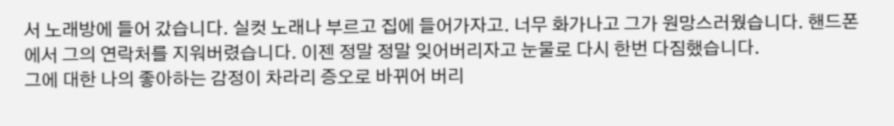서 노래방에 들어 갔습니다. 실컷 노래나 부르고 집에 들어가자고. 너무 화가나고 그가 원망스러웠습니다. 핸드폰에서 그의 연락처를 지워버렸습니다. 이젠 정말 정말 잊어버리자고 눈물로 다시 한번 다짐했습니다.
그에 대한 나의 좋아하는 감정이 차라리 증오로 바뀌어 버리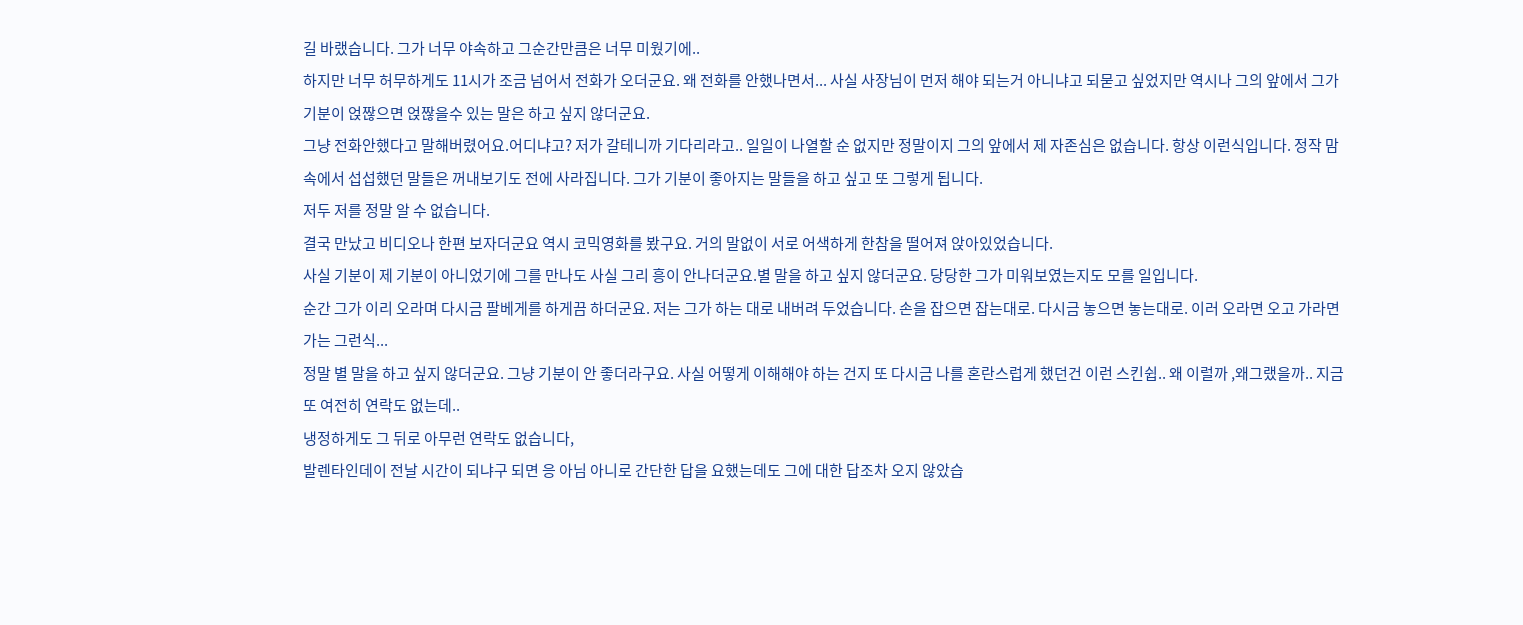길 바랬습니다. 그가 너무 야속하고 그순간만큼은 너무 미웠기에..
하지만 너무 허무하게도 11시가 조금 넘어서 전화가 오더군요. 왜 전화를 안했나면서... 사실 사장님이 먼저 해야 되는거 아니냐고 되묻고 싶었지만 역시나 그의 앞에서 그가 기분이 얹짢으면 얹짢을수 있는 말은 하고 싶지 않더군요.
그냥 전화안했다고 말해버렸어요.어디냐고? 저가 갈테니까 기다리라고.. 일일이 나열할 순 없지만 정말이지 그의 앞에서 제 자존심은 없습니다. 항상 이런식입니다. 정작 맘속에서 섭섭했던 말들은 꺼내보기도 전에 사라집니다. 그가 기분이 좋아지는 말들을 하고 싶고 또 그렇게 됩니다.
저두 저를 정말 알 수 없습니다.
결국 만났고 비디오나 한편 보자더군요 역시 코믹영화를 봤구요. 거의 말없이 서로 어색하게 한참을 떨어져 앉아있었습니다.
사실 기분이 제 기분이 아니었기에 그를 만나도 사실 그리 흥이 안나더군요.별 말을 하고 싶지 않더군요. 당당한 그가 미워보였는지도 모를 일입니다.
순간 그가 이리 오라며 다시금 팔베게를 하게끔 하더군요. 저는 그가 하는 대로 내버려 두었습니다. 손을 잡으면 잡는대로. 다시금 놓으면 놓는대로. 이러 오라면 오고 가라면 가는 그런식...
정말 별 말을 하고 싶지 않더군요. 그냥 기분이 안 좋더라구요. 사실 어떻게 이해해야 하는 건지 또 다시금 나를 혼란스럽게 했던건 이런 스킨쉽.. 왜 이럴까 ,왜그랬을까.. 지금 또 여전히 연락도 없는데..
냉정하게도 그 뒤로 아무런 연락도 없습니다,
발렌타인데이 전날 시간이 되냐구 되면 응 아님 아니로 간단한 답을 요했는데도 그에 대한 답조차 오지 않았습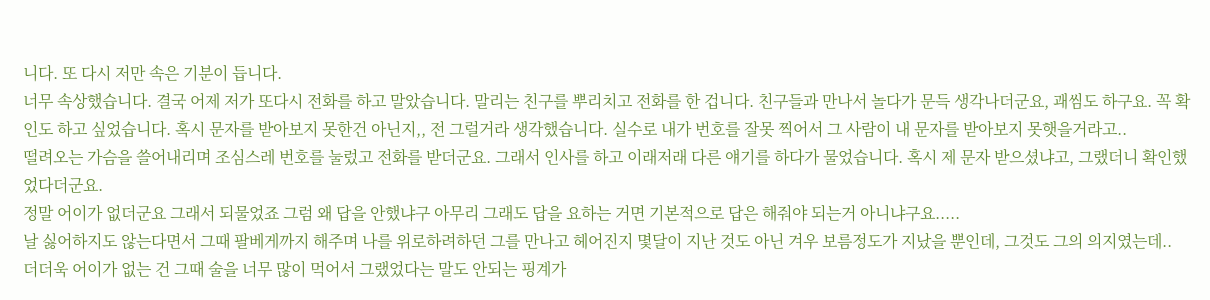니다. 또 다시 저만 속은 기분이 듭니다.
너무 속상했습니다. 결국 어제 저가 또다시 전화를 하고 말았습니다. 말리는 친구를 뿌리치고 전화를 한 겁니다. 친구들과 만나서 놀다가 문득 생각나더군요, 괘씸도 하구요. 꼭 확인도 하고 싶었습니다. 혹시 문자를 받아보지 못한건 아닌지,, 전 그럴거라 생각했습니다. 실수로 내가 번호를 잘못 찍어서 그 사람이 내 문자를 받아보지 못햇을거라고..
떨려오는 가슴을 쓸어내리며 조심스레 번호를 눌렀고 전화를 받더군요. 그래서 인사를 하고 이래저래 다른 얘기를 하다가 물었습니다. 혹시 제 문자 받으셨냐고, 그랬더니 확인했었다더군요.
정말 어이가 없더군요 그래서 되물었죠 그럼 왜 답을 안했냐구 아무리 그래도 답을 요하는 거면 기본적으로 답은 해줘야 되는거 아니냐구요.....
날 싫어하지도 않는다면서 그때 팔베게까지 해주며 나를 위로하려하던 그를 만나고 헤어진지 몇달이 지난 것도 아닌 겨우 보름정도가 지났을 뿐인데, 그것도 그의 의지였는데..
더더욱 어이가 없는 건 그때 술을 너무 많이 먹어서 그랬었다는 말도 안되는 핑계가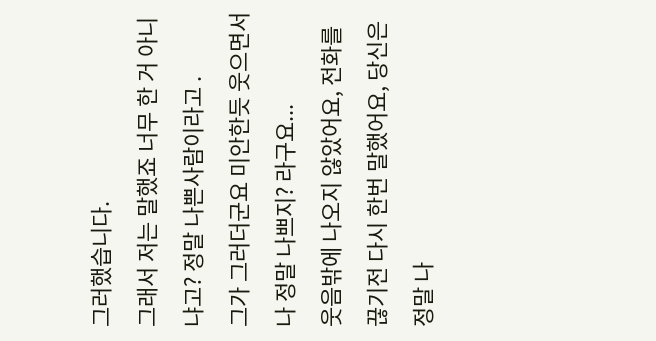그러했습니다.
그래서 저는 말했죠 너무 한 거 아니냐고? 정말 나쁜사람이라고 .
그가 그러더군요 미안한듯 웃으면서 나 정말 나쁘지? 라구요...
웃음밖에 나오지 않았어요, 전화를 끊기전 다시 한번 말했어요, 당신은 정말 나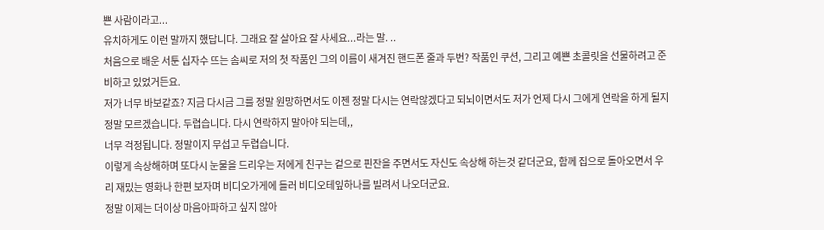쁜 사람이라고...
유치하게도 이런 말까지 했답니다. 그래요 잘 살아요 잘 사세요...라는 말. ..
처음으로 배운 서툰 십자수 뜨는 솜씨로 저의 첫 작품인 그의 이름이 새겨진 핸드폰 줄과 두번? 작품인 쿠션, 그리고 예쁜 초콜릿을 선물하려고 준비하고 있었거든요.
저가 너무 바보같죠? 지금 다시금 그를 정말 원망하면서도 이젠 정말 다시는 연락않겠다고 되뇌이면서도 저가 언제 다시 그에게 연락을 하게 될지 정말 모르겠습니다. 두렵습니다. 다시 연락하지 말아야 되는데,,
너무 걱정됩니다. 정말이지 무섭고 두렵습니다.
이렇게 속상해하며 또다시 눈물을 드리우는 저에게 친구는 겉으로 핀잔을 주면서도 자신도 속상해 하는것 같더군요, 함께 집으로 돌아오면서 우리 재밌는 영화나 한편 보자며 비디오가게에 들러 비디오테잎하나를 빌려서 나오더군요.
정말 이제는 더이상 마음아파하고 싶지 않아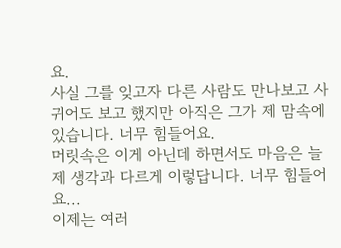요.
사실 그를 잊고자 다른 사람도 만나보고 사귀어도 보고 했지만 아직은 그가 제 맘속에 있습니다. 너무 힘들어요.
머릿속은 이게 아닌데 하면서도 마음은 늘 제 생각과 다르게 이렇답니다. 너무 힘들어요...
이제는 여러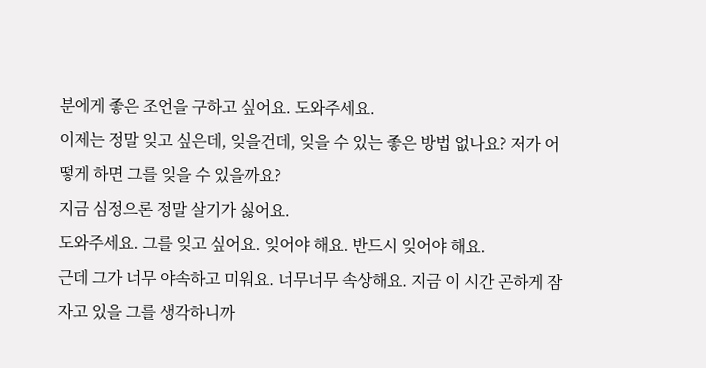분에게 좋은 조언을 구하고 싶어요. 도와주세요.
이제는 정말 잊고 싶은데, 잊을건데, 잊을 수 있는 좋은 방법 없나요? 저가 어떻게 하면 그를 잊을 수 있을까요?
지금 심정으론 정말 살기가 싫어요.
도와주세요. 그를 잊고 싶어요. 잊어야 해요. 반드시 잊어야 해요.
근데 그가 너무 야속하고 미워요. 너무너무 속상해요. 지금 이 시간 곤하게 잠자고 있을 그를 생각하니까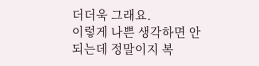더더욱 그래요.
이렇게 나쁜 생각하면 안되는데 정말이지 복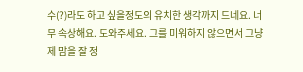수(?)라도 하고 싶을정도의 유치한 생각까지 드네요. 너무 속상해요. 도와주세요. 그를 미워하지 않으면서 그냥 제 맘을 잘 정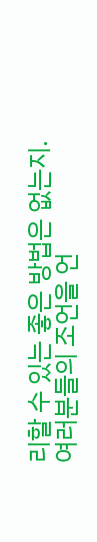리할 수 있는 좋은 방법은 없는지.
여러분들의 조언을 언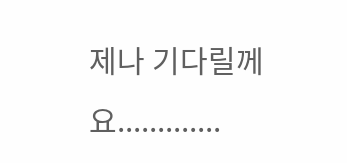제나 기다릴께요.............